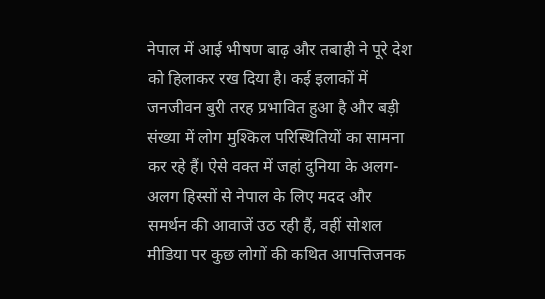नेपाल में आई भीषण बाढ़ और तबाही ने पूरे देश को हिलाकर रख दिया है। कई इलाकों में जनजीवन बुरी तरह प्रभावित हुआ है और बड़ी संख्या में लोग मुश्किल परिस्थितियों का सामना कर रहे हैं। ऐसे वक्त में जहां दुनिया के अलग-अलग हिस्सों से नेपाल के लिए मदद और समर्थन की आवाजें उठ रही हैं, वहीं सोशल मीडिया पर कुछ लोगों की कथित आपत्तिजनक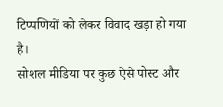टिप्पणियों को लेकर विवाद खड़ा हो गया है।
सोशल मीडिया पर कुछ ऐसे पोस्ट और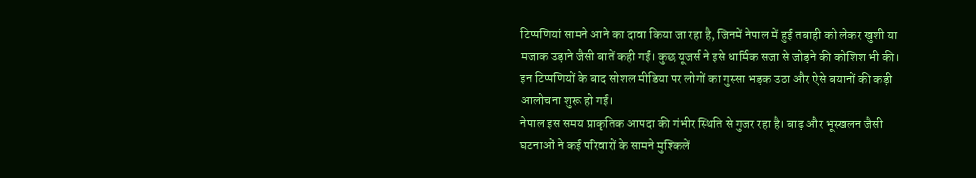टिप्पणियां सामने आने का दावा किया जा रहा है, जिनमें नेपाल में हुई तबाही को लेकर खुशी या मजाक उड़ाने जैसी बातें कही गईं। कुछ यूजर्स ने इसे धार्मिक सजा से जोड़ने की कोशिश भी की। इन टिप्पणियों के बाद सोशल मीडिया पर लोगों का गुस्सा भड़क उठा और ऐसे बयानों की कड़ी आलोचना शुरू हो गई।
नेपाल इस समय प्राकृतिक आपदा की गंभीर स्थिति से गुजर रहा है। बाढ़ और भूस्खलन जैसी घटनाओं ने कई परिवारों के सामने मुश्किलें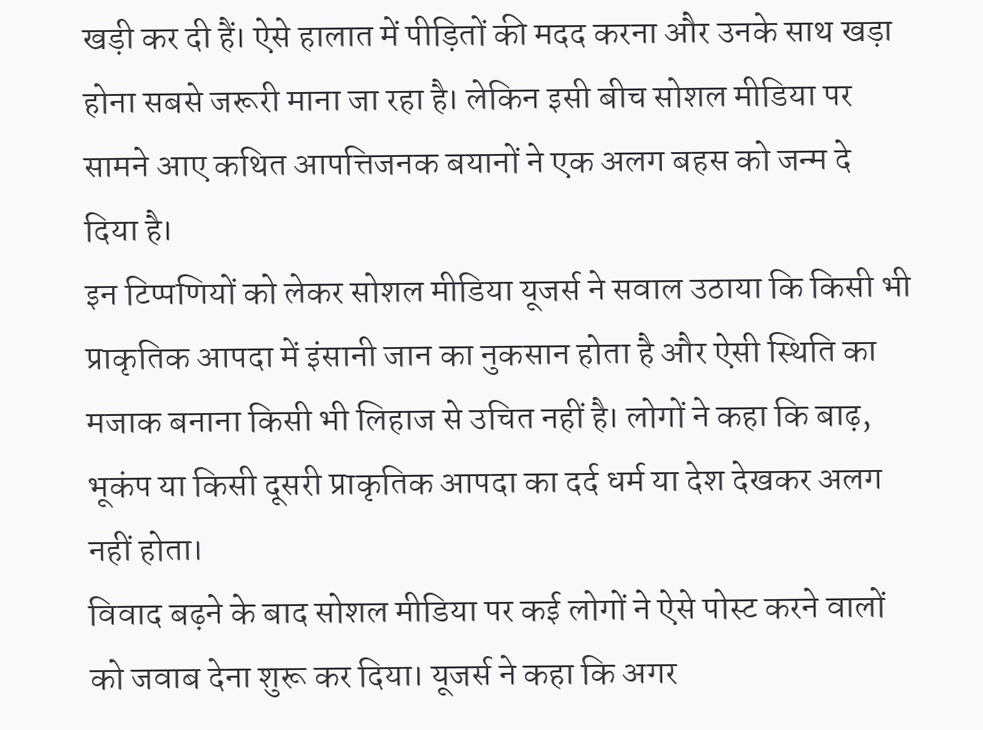खड़ी कर दी हैं। ऐसे हालात में पीड़ितों की मदद करना और उनके साथ खड़ा होना सबसे जरूरी माना जा रहा है। लेकिन इसी बीच सोशल मीडिया पर सामने आए कथित आपत्तिजनक बयानों ने एक अलग बहस को जन्म दे दिया है।
इन टिप्पणियों को लेकर सोशल मीडिया यूजर्स ने सवाल उठाया कि किसी भी प्राकृतिक आपदा में इंसानी जान का नुकसान होता है और ऐसी स्थिति का मजाक बनाना किसी भी लिहाज से उचित नहीं है। लोगों ने कहा कि बाढ़, भूकंप या किसी दूसरी प्राकृतिक आपदा का दर्द धर्म या देश देखकर अलग नहीं होता।
विवाद बढ़ने के बाद सोशल मीडिया पर कई लोगों ने ऐसे पोस्ट करने वालों को जवाब देना शुरू कर दिया। यूजर्स ने कहा कि अगर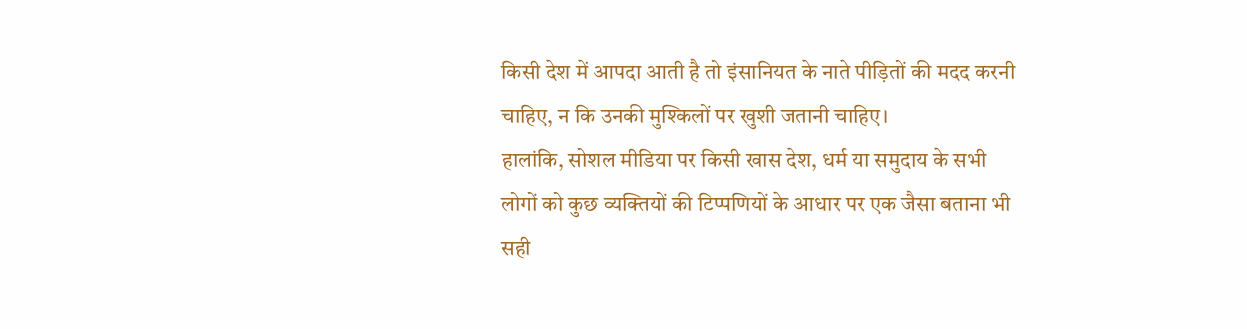किसी देश में आपदा आती है तो इंसानियत के नाते पीड़ितों की मदद करनी चाहिए, न कि उनकी मुश्किलों पर खुशी जतानी चाहिए।
हालांकि, सोशल मीडिया पर किसी खास देश, धर्म या समुदाय के सभी लोगों को कुछ व्यक्तियों की टिप्पणियों के आधार पर एक जैसा बताना भी सही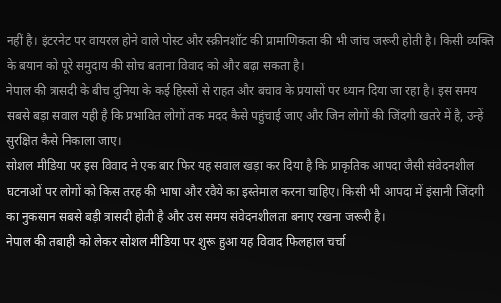नहीं है। इंटरनेट पर वायरल होने वाले पोस्ट और स्क्रीनशॉट की प्रामाणिकता की भी जांच जरूरी होती है। किसी व्यक्ति के बयान को पूरे समुदाय की सोच बताना विवाद को और बढ़ा सकता है।
नेपाल की त्रासदी के बीच दुनिया के कई हिस्सों से राहत और बचाव के प्रयासों पर ध्यान दिया जा रहा है। इस समय सबसे बड़ा सवाल यही है कि प्रभावित लोगों तक मदद कैसे पहुंचाई जाए और जिन लोगों की जिंदगी खतरे में है, उन्हें सुरक्षित कैसे निकाला जाए।
सोशल मीडिया पर इस विवाद ने एक बार फिर यह सवाल खड़ा कर दिया है कि प्राकृतिक आपदा जैसी संवेदनशील घटनाओं पर लोगों को किस तरह की भाषा और रवैये का इस्तेमाल करना चाहिए। किसी भी आपदा में इंसानी जिंदगी का नुकसान सबसे बड़ी त्रासदी होती है और उस समय संवेदनशीलता बनाए रखना जरूरी है।
नेपाल की तबाही को लेकर सोशल मीडिया पर शुरू हुआ यह विवाद फिलहाल चर्चा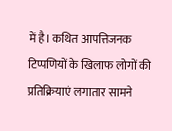में है। कथित आपत्तिजनक टिप्पणियों के खिलाफ लोगों की प्रतिक्रियाएं लगातार सामने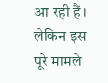आ रही हैं। लेकिन इस पूरे मामले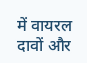में वायरल दावों और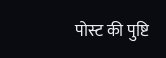पोस्ट की पुष्टि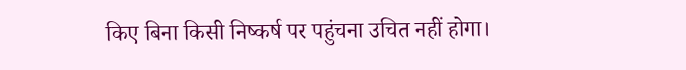किए बिना किसी निष्कर्ष पर पहुंचना उचित नहीं होगा।